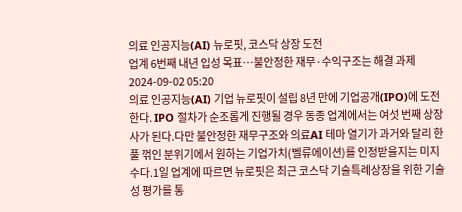의료 인공지능(AI) 뉴로핏, 코스닥 상장 도전
업계 6번째 내년 입성 목표…불안정한 재무·수익구조는 해결 과제 2024-09-02 05:20
의료 인공지능(AI) 기업 뉴로핏이 설립 8년 만에 기업공개(IPO)에 도전한다. IPO 절차가 순조롭게 진행될 경우 동종 업계에서는 여섯 번째 상장사가 된다.다만 불안정한 재무구조와 의료AI 테마 열기가 과거와 달리 한풀 꺾인 분위기에서 원하는 기업가치(벨류에이션)를 인정받을지는 미지수다.1일 업계에 따르면 뉴로핏은 최근 코스닥 기술특례상장을 위한 기술성 평가를 통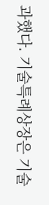과했다. 기술특례상장은 기술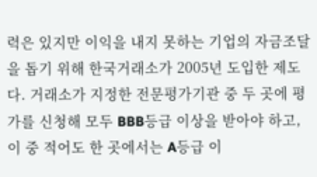력은 있지만 이익을 내지 못하는 기업의 자금조달을 돕기 위해 한국거래소가 2005년 도입한 제도다. 거래소가 지정한 전문평가기관 중 두 곳에 평가를 신청해 모두 BBB등급 이상을 받아야 하고, 이 중 적어도 한 곳에서는 A등급 이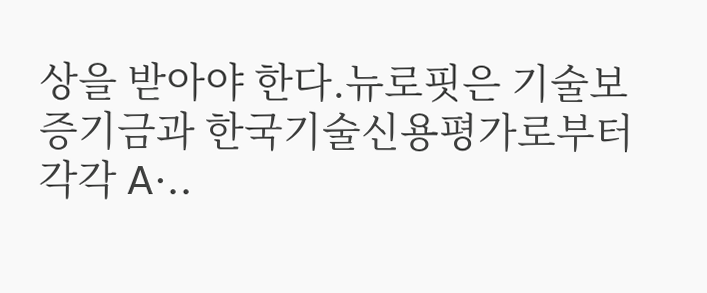상을 받아야 한다.뉴로핏은 기술보증기금과 한국기술신용평가로부터 각각 A·..